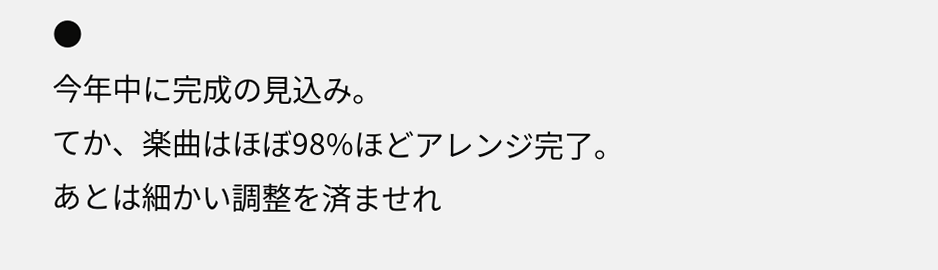●
今年中に完成の見込み。
てか、楽曲はほぼ98%ほどアレンジ完了。
あとは細かい調整を済ませれ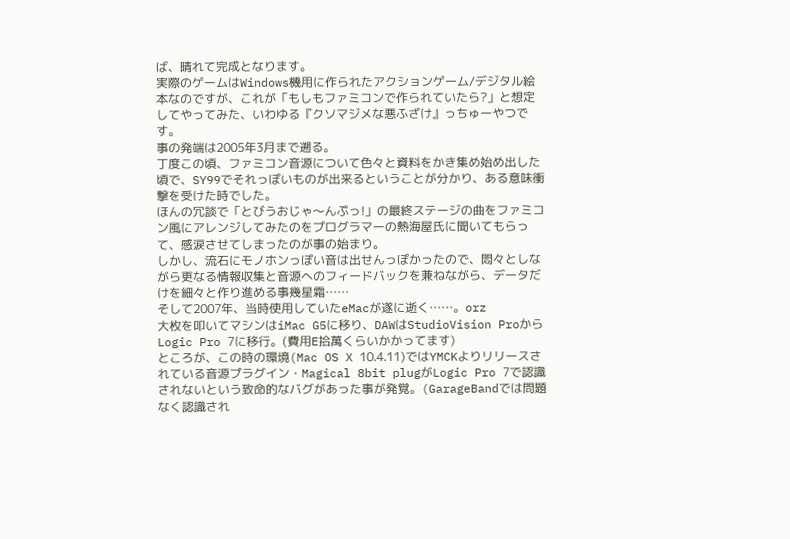ば、晴れて完成となります。
実際のゲームはWindows機用に作られたアクションゲーム/デジタル絵本なのですが、これが「もしもファミコンで作られていたら?」と想定してやってみた、いわゆる『クソマジメな悪ふざけ』っちゅーやつです。
事の発端は2005年3月まで遡る。
丁度この頃、ファミコン音源について色々と資料をかき集め始め出した頃で、SY99でそれっぽいものが出来るということが分かり、ある意味衝撃を受けた時でした。
ほんの冗談で「とびうおじゃ〜んぷっ!」の最終ステージの曲をファミコン風にアレンジしてみたのをプログラマーの熱海屋氏に聞いてもらって、感涙させてしまったのが事の始まり。
しかし、流石にモノホンっぽい音は出せんっぽかったので、悶々としながら更なる情報収集と音源へのフィードバックを兼ねながら、データだけを細々と作り進める事幾星霜……
そして2007年、当時使用していたeMacが遂に逝く……。orz
大枚を叩いてマシンはiMac G5に移り、DAWはStudioVision ProからLogic Pro 7に移行。(費用E拾萬くらいかかってます)
ところが、この時の環境(Mac OS X 10.4.11)ではYMCKよりリリースされている音源プラグイン・Magical 8bit plugがLogic Pro 7で認識されないという致命的なバグがあった事が発覚。(GarageBandでは問題なく認識され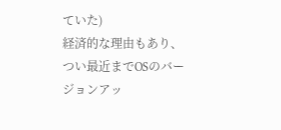ていた)
経済的な理由もあり、つい最近までOSのバージョンアッ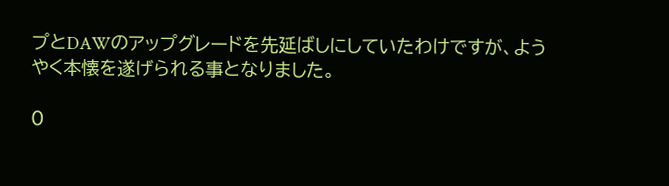プとDAWのアップグレードを先延ばしにしていたわけですが、ようやく本懐を遂げられる事となりました。

0